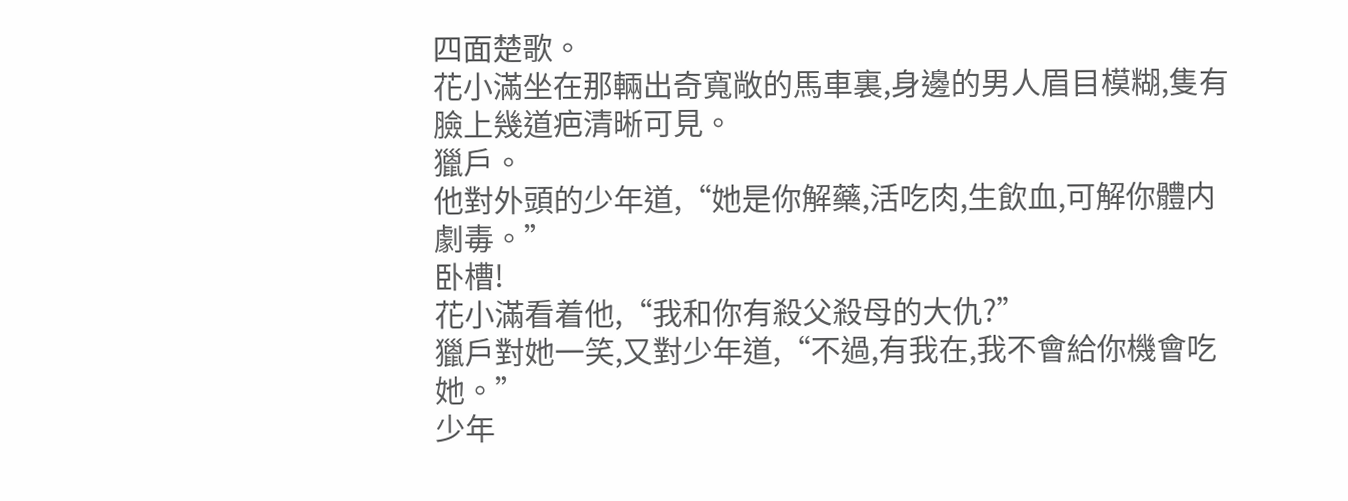四面楚歌。
花小滿坐在那輛出奇寬敞的馬車裏,身邊的男人眉目模糊,隻有臉上幾道疤清晰可見。
獵戶。
他對外頭的少年道,“她是你解藥,活吃肉,生飲血,可解你體内劇毒。”
卧槽!
花小滿看着他,“我和你有殺父殺母的大仇?”
獵戶對她一笑,又對少年道,“不過,有我在,我不會給你機會吃她。”
少年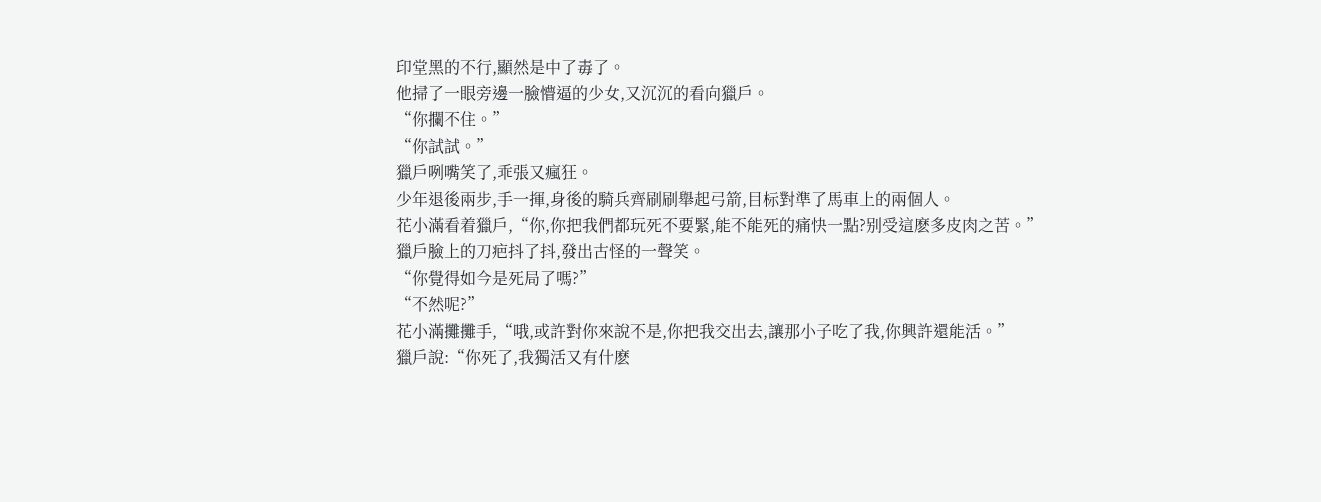印堂黑的不行,顯然是中了毒了。
他掃了一眼旁邊一臉懵逼的少女,又沉沉的看向獵戶。
“你攔不住。”
“你試試。”
獵戶咧嘴笑了,乖張又瘋狂。
少年退後兩步,手一揮,身後的騎兵齊刷刷舉起弓箭,目标對準了馬車上的兩個人。
花小滿看着獵戶,“你,你把我們都玩死不要緊,能不能死的痛快一點?别受這麽多皮肉之苦。”
獵戶臉上的刀疤抖了抖,發出古怪的一聲笑。
“你覺得如今是死局了嗎?”
“不然呢?”
花小滿攤攤手,“哦,或許對你來說不是,你把我交出去,讓那小子吃了我,你興許還能活。”
獵戶說:“你死了,我獨活又有什麽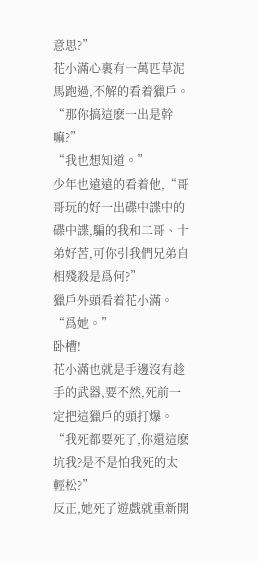意思?”
花小滿心裏有一萬匹草泥馬跑過,不解的看着獵戶。
“那你搞這麽一出是幹嘛?”
“我也想知道。”
少年也遠遠的看着他,“哥哥玩的好一出碟中諜中的碟中諜,騙的我和二哥、十弟好苦,可你引我們兄弟自相殘殺是爲何?”
獵戶外頭看着花小滿。
“爲她。”
卧槽!
花小滿也就是手邊沒有趁手的武器,要不然,死前一定把這獵戶的頭打爆。
“我死都要死了,你還這麽坑我?是不是怕我死的太輕松?”
反正,她死了遊戲就重新開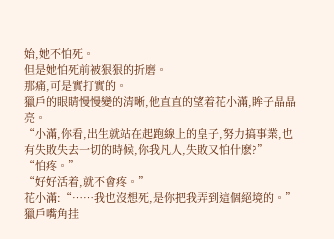始,她不怕死。
但是她怕死前被狠狠的折磨。
那痛,可是實打實的。
獵戶的眼睛慢慢變的清晰,他直直的望着花小滿,眸子晶晶亮。
“小滿,你看,出生就站在起跑線上的皇子,努力搞事業,也有失敗失去一切的時候,你我凡人,失敗又怕什麽?”
“怕疼。”
“好好活着,就不會疼。”
花小滿:“……我也沒想死,是你把我弄到這個絕境的。”
獵戶嘴角挂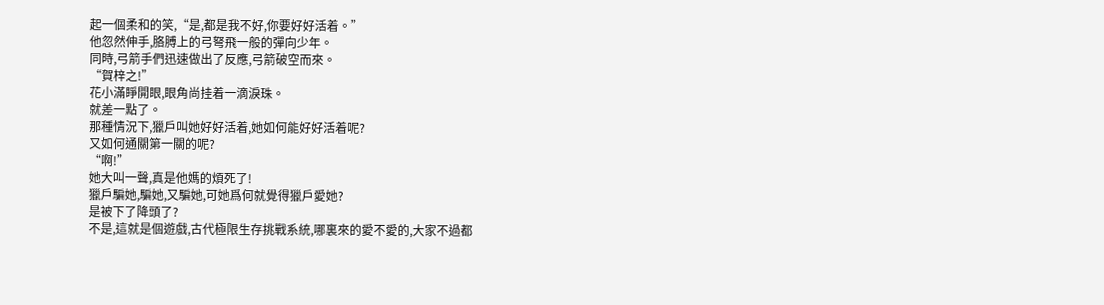起一個柔和的笑,“是,都是我不好,你要好好活着。”
他忽然伸手,胳膊上的弓弩飛一般的彈向少年。
同時,弓箭手們迅速做出了反應,弓箭破空而來。
“賀梓之!”
花小滿睜開眼,眼角尚挂着一滴淚珠。
就差一點了。
那種情況下,獵戶叫她好好活着,她如何能好好活着呢?
又如何通關第一關的呢?
“啊!”
她大叫一聲,真是他媽的煩死了!
獵戶騙她,騙她,又騙她,可她爲何就覺得獵戶愛她?
是被下了降頭了?
不是,這就是個遊戲,古代極限生存挑戰系統,哪裏來的愛不愛的,大家不過都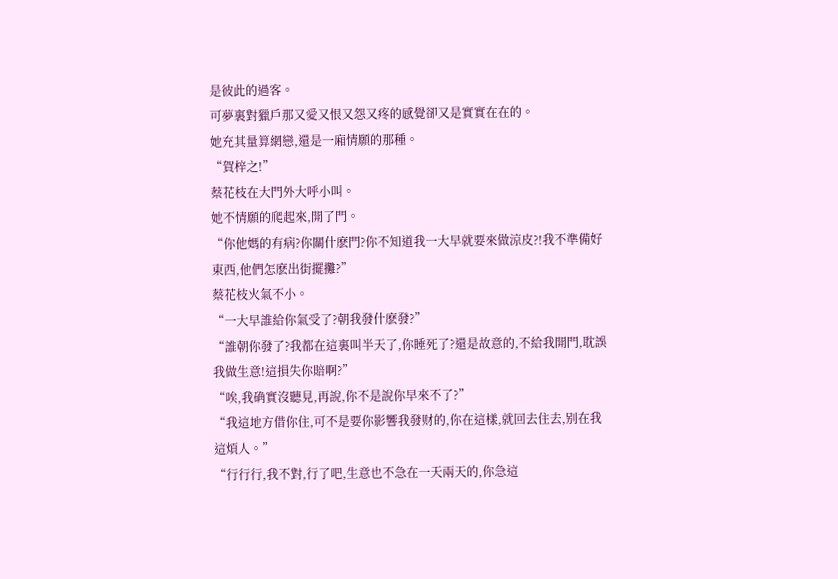是彼此的過客。
可夢裏對獵戶那又愛又恨又怨又疼的感覺卻又是實實在在的。
她充其量算網戀,還是一廂情願的那種。
“賀梓之!”
蔡花枝在大門外大呼小叫。
她不情願的爬起來,開了門。
“你他媽的有病?你關什麽門?你不知道我一大早就要來做涼皮?!我不準備好東西,他們怎麽出街擺攤?”
蔡花枝火氣不小。
“一大早誰給你氣受了?朝我發什麽發?”
“誰朝你發了?我都在這裏叫半天了,你睡死了?還是故意的,不給我開門,耽誤我做生意!這損失你賠啊?”
“唉,我确實沒聽見,再說,你不是說你早來不了?”
“我這地方借你住,可不是要你影響我發财的,你在這樣,就回去住去,别在我這煩人。”
“行行行,我不對,行了吧,生意也不急在一天兩天的,你急這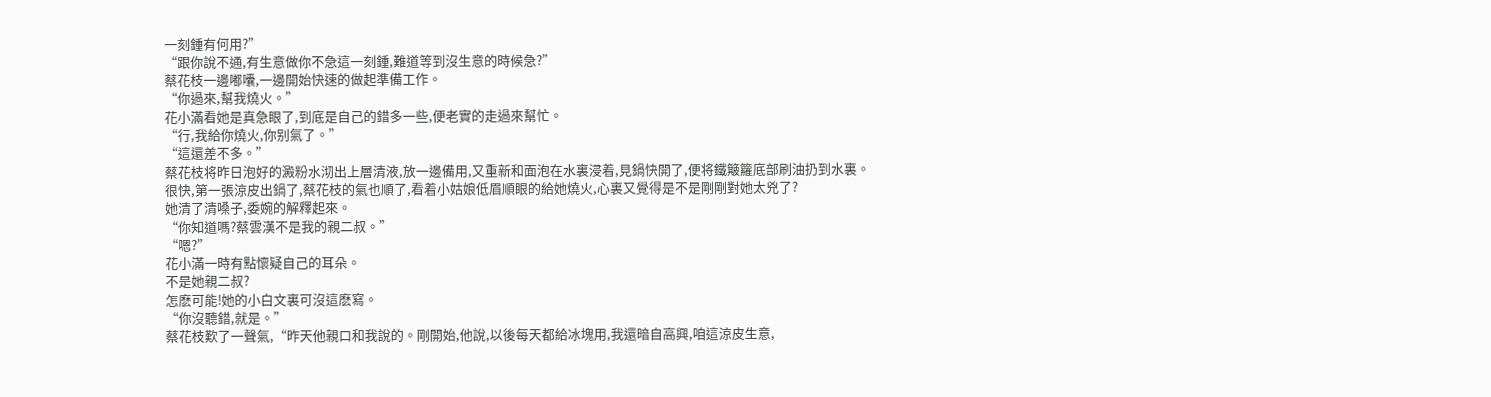一刻鍾有何用?”
“跟你說不通,有生意做你不急這一刻鍾,難道等到沒生意的時候急?”
蔡花枝一邊嘟囔,一邊開始快速的做起準備工作。
“你過來,幫我燒火。”
花小滿看她是真急眼了,到底是自己的錯多一些,便老實的走過來幫忙。
“行,我給你燒火,你别氣了。”
“這還差不多。”
蔡花枝将昨日泡好的澱粉水沏出上層清液,放一邊備用,又重新和面泡在水裏浸着,見鍋快開了,便将鐵簸籮底部刷油扔到水裏。
很快,第一張涼皮出鍋了,蔡花枝的氣也順了,看着小姑娘低眉順眼的給她燒火,心裏又覺得是不是剛剛對她太兇了?
她清了清嗓子,委婉的解釋起來。
“你知道嗎?蔡雲漢不是我的親二叔。”
“嗯?”
花小滿一時有點懷疑自己的耳朵。
不是她親二叔?
怎麽可能!她的小白文裏可沒這麽寫。
“你沒聽錯,就是。”
蔡花枝歎了一聲氣,“昨天他親口和我說的。剛開始,他說,以後每天都給冰塊用,我還暗自高興,咱這涼皮生意,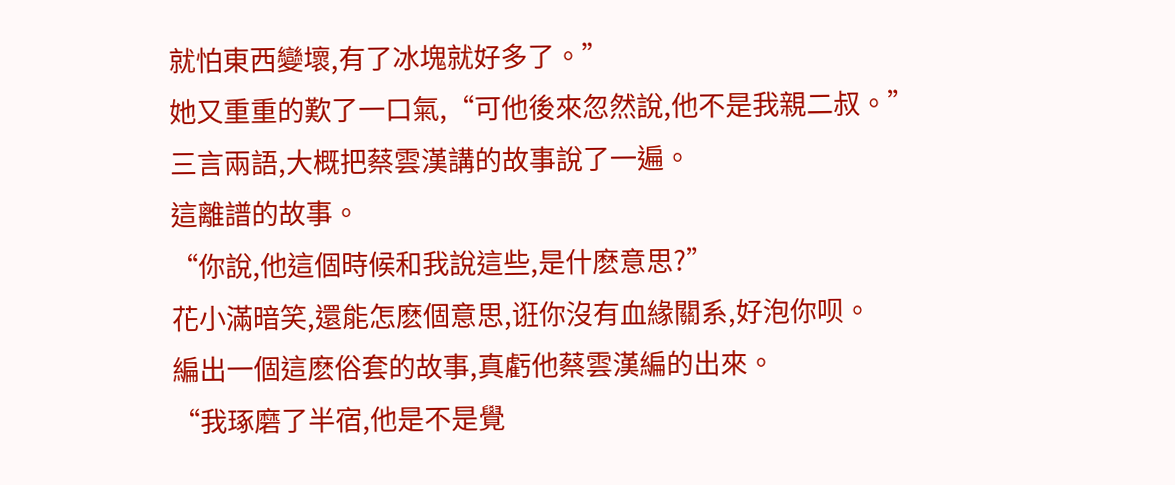就怕東西變壞,有了冰塊就好多了。”
她又重重的歎了一口氣,“可他後來忽然說,他不是我親二叔。”
三言兩語,大概把蔡雲漢講的故事說了一遍。
這離譜的故事。
“你說,他這個時候和我說這些,是什麽意思?”
花小滿暗笑,還能怎麽個意思,诳你沒有血緣關系,好泡你呗。
編出一個這麽俗套的故事,真虧他蔡雲漢編的出來。
“我琢磨了半宿,他是不是覺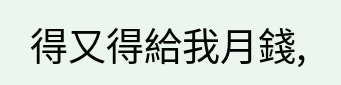得又得給我月錢,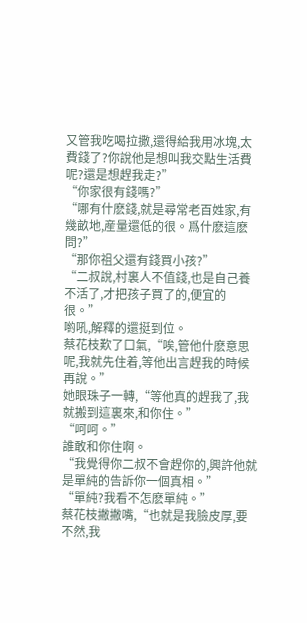又管我吃喝拉撒,還得給我用冰塊,太費錢了?你說他是想叫我交點生活費呢?還是想趕我走?”
“你家很有錢嗎?”
“哪有什麽錢,就是尋常老百姓家,有幾畝地,産量還低的很。爲什麽這麽問?”
“那你祖父還有錢買小孩?”
“二叔說,村裏人不值錢,也是自己養不活了,才把孩子買了的,便宜的很。”
喲吼,解釋的還挺到位。
蔡花枝歎了口氣,“唉,管他什麽意思呢,我就先住着,等他出言趕我的時候再說。”
她眼珠子一轉,“等他真的趕我了,我就搬到這裏來,和你住。”
“呵呵。”
誰敢和你住啊。
“我覺得你二叔不會趕你的,興許他就是單純的告訴你一個真相。”
“單純?我看不怎麽單純。”
蔡花枝撇撇嘴,“也就是我臉皮厚,要不然,我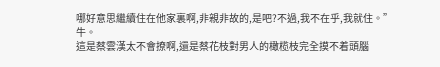哪好意思繼續住在他家裏啊,非親非故的,是吧?不過,我不在乎,我就住。”
牛。
這是蔡雲漢太不會撩啊,還是蔡花枝對男人的橄榄枝完全摸不着頭腦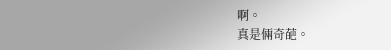啊。
真是倆奇葩。